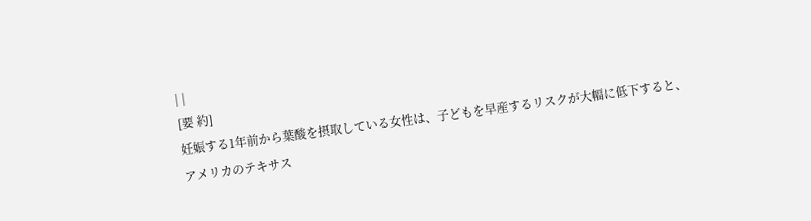| |
[要 約]
妊娠する1年前から葉酸を摂取している女性は、子どもを早産するリスクが大幅に低下すると、
アメリカのテキサス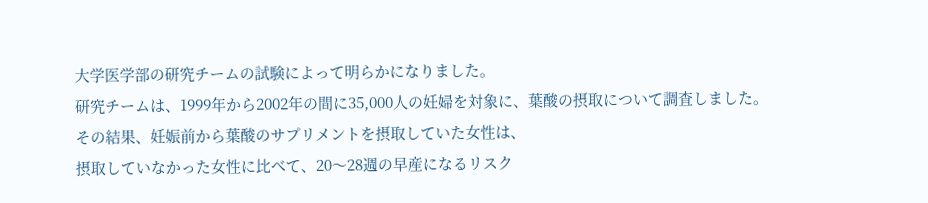大学医学部の研究チームの試験によって明らかになりました。
研究チームは、1999年から2002年の間に35,000人の妊婦を対象に、葉酸の摂取について調査しました。
その結果、妊娠前から葉酸のサプリメントを摂取していた女性は、
摂取していなかった女性に比べて、20〜28週の早産になるリスク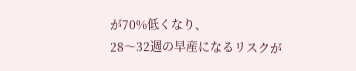が70%低くなり、
28〜32週の早産になるリスクが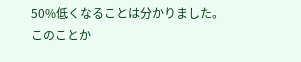50%低くなることは分かりました。
このことか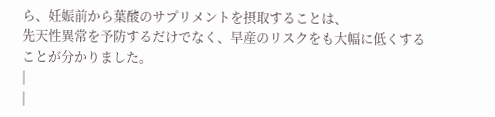ら、妊娠前から葉酸のサプリメントを摂取することは、
先天性異常を予防するだけでなく、早産のリスクをも大幅に低くすることが分かりました。
|
|